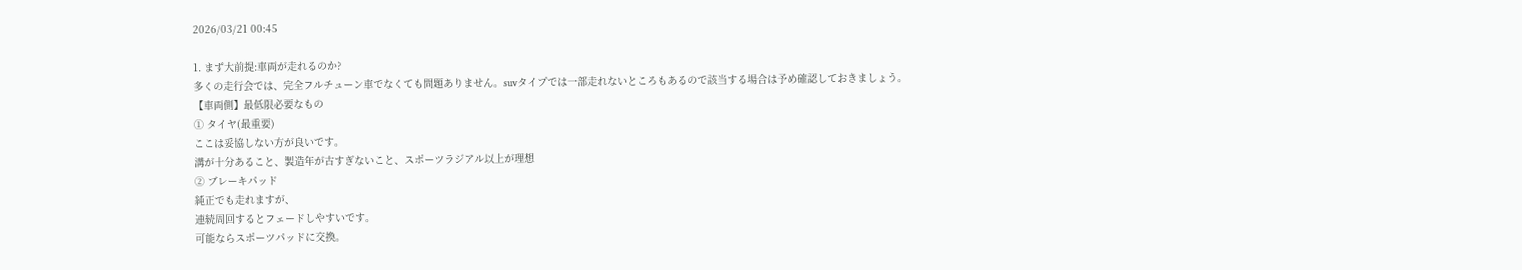2026/03/21 00:45

1. まず大前提:車両が走れるのか?
多くの走行会では、完全フルチューン車でなくても問題ありません。suvタイプでは一部走れないところもあるので該当する場合は予め確認しておきましょう。
【車両側】最低限必要なもの
① タイヤ(最重要)
ここは妥協しない方が良いです。
溝が十分あること、製造年が古すぎないこと、スポーツラジアル以上が理想
② ブレーキパッド
純正でも走れますが、
連続周回するとフェードしやすいです。
可能ならスポーツパッドに交換。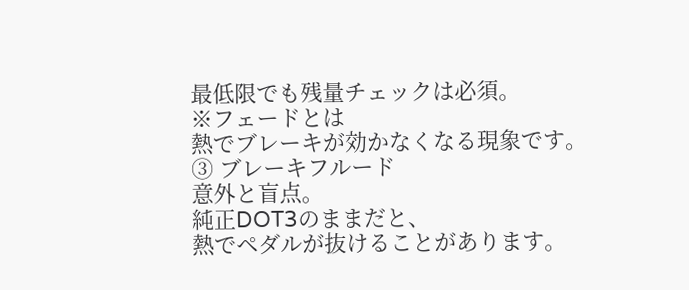最低限でも残量チェックは必須。
※フェードとは
熱でブレーキが効かなくなる現象です。
③ ブレーキフルード
意外と盲点。
純正DOT3のままだと、
熱でペダルが抜けることがあります。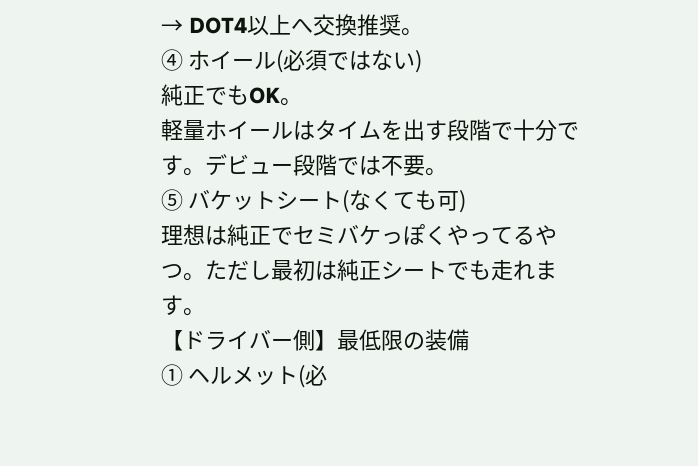→ DOT4以上へ交換推奨。
④ ホイール(必須ではない)
純正でもOK。
軽量ホイールはタイムを出す段階で十分です。デビュー段階では不要。
⑤ バケットシート(なくても可)
理想は純正でセミバケっぽくやってるやつ。ただし最初は純正シートでも走れます。
【ドライバー側】最低限の装備
① ヘルメット(必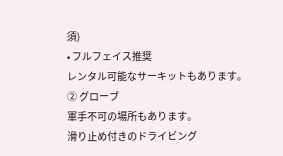須)
• フルフェイス推奨
レンタル可能なサーキットもあります。
② グローブ
軍手不可の場所もあります。
滑り止め付きのドライビング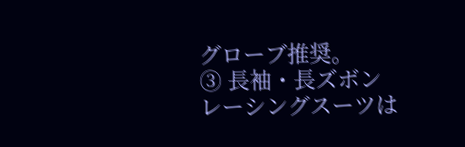グローブ推奨。
③ 長袖・長ズボン
レーシングスーツは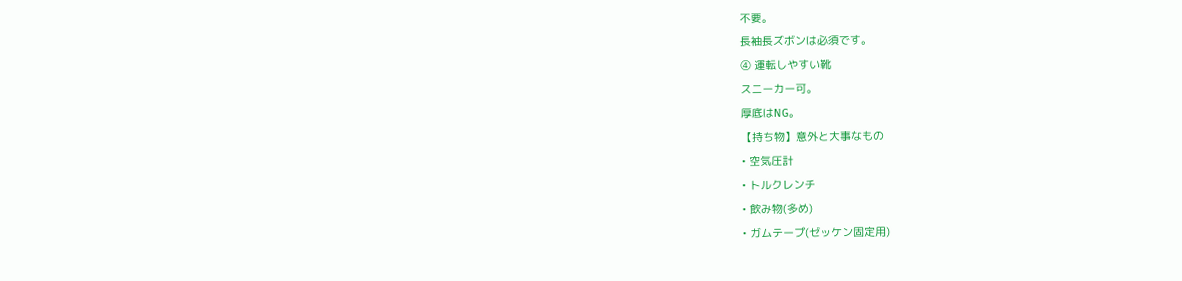不要。
長袖長ズボンは必須です。
④ 運転しやすい靴
スニーカー可。
厚底はNG。
【持ち物】意外と大事なもの
• 空気圧計
• トルクレンチ
• 飲み物(多め)
• ガムテープ(ゼッケン固定用)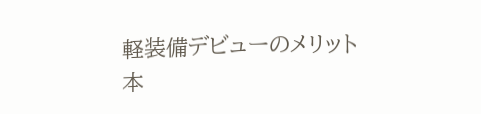軽装備デビューのメリット
本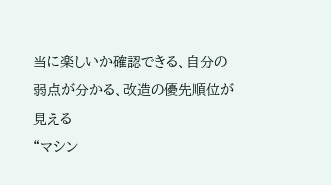当に楽しいか確認できる、自分の弱点が分かる、改造の優先順位が見える
“マシン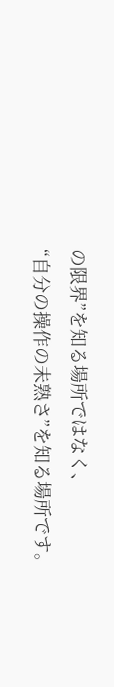の限界”を知る場所ではなく、
“自分の操作の未熟さ”を知る場所です。